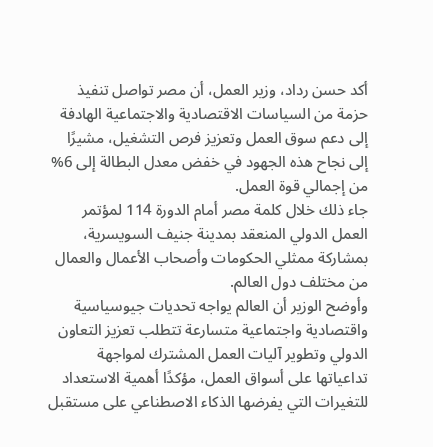أكد حسن رداد، وزير العمل، أن مصر تواصل تنفيذ حزمة من السياسات الاقتصادية والاجتماعية الهادفة إلى دعم سوق العمل وتعزيز فرص التشغيل، مشيرًا إلى نجاح هذه الجهود في خفض معدل البطالة إلى 6% من إجمالي قوة العمل.
جاء ذلك خلال كلمة مصر أمام الدورة 114 لمؤتمر العمل الدولي المنعقد بمدينة جنيف السويسرية، بمشاركة ممثلي الحكومات وأصحاب الأعمال والعمال من مختلف دول العالم.
وأوضح الوزير أن العالم يواجه تحديات جيوسياسية واقتصادية واجتماعية متسارعة تتطلب تعزيز التعاون الدولي وتطوير آليات العمل المشترك لمواجهة تداعياتها على أسواق العمل، مؤكدًا أهمية الاستعداد للتغيرات التي يفرضها الذكاء الاصطناعي على مستقبل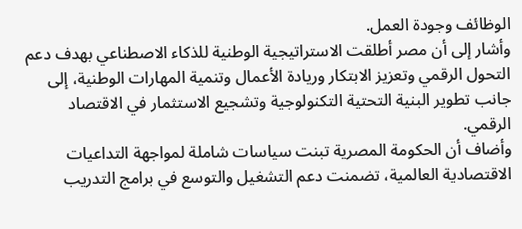الوظائف وجودة العمل.
وأشار إلى أن مصر أطلقت الاستراتيجية الوطنية للذكاء الاصطناعي بهدف دعم التحول الرقمي وتعزيز الابتكار وريادة الأعمال وتنمية المهارات الوطنية، إلى جانب تطوير البنية التحتية التكنولوجية وتشجيع الاستثمار في الاقتصاد الرقمي.
وأضاف أن الحكومة المصرية تبنت سياسات شاملة لمواجهة التداعيات الاقتصادية العالمية، تضمنت دعم التشغيل والتوسع في برامج التدريب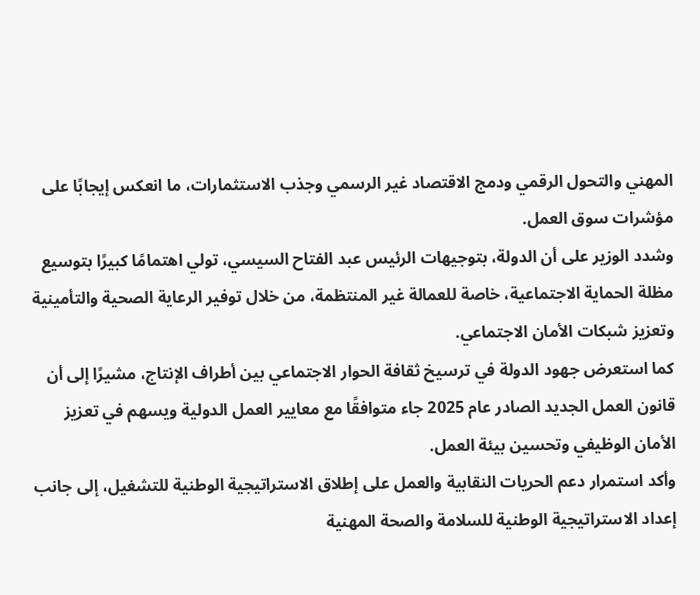المهني والتحول الرقمي ودمج الاقتصاد غير الرسمي وجذب الاستثمارات، ما انعكس إيجابًا على مؤشرات سوق العمل.
وشدد الوزير على أن الدولة، بتوجيهات الرئيس عبد الفتاح السيسي، تولي اهتمامًا كبيرًا بتوسيع مظلة الحماية الاجتماعية، خاصة للعمالة غير المنتظمة، من خلال توفير الرعاية الصحية والتأمينية وتعزيز شبكات الأمان الاجتماعي.
كما استعرض جهود الدولة في ترسيخ ثقافة الحوار الاجتماعي بين أطراف الإنتاج، مشيرًا إلى أن قانون العمل الجديد الصادر عام 2025 جاء متوافقًا مع معايير العمل الدولية ويسهم في تعزيز الأمان الوظيفي وتحسين بيئة العمل.
وأكد استمرار دعم الحريات النقابية والعمل على إطلاق الاستراتيجية الوطنية للتشغيل، إلى جانب إعداد الاستراتيجية الوطنية للسلامة والصحة المهنية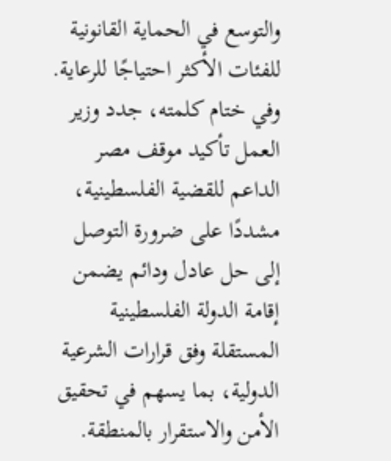والتوسع في الحماية القانونية للفئات الأكثر احتياجًا للرعاية.
وفي ختام كلمته، جدد وزير العمل تأكيد موقف مصر الداعم للقضية الفلسطينية، مشددًا على ضرورة التوصل إلى حل عادل ودائم يضمن إقامة الدولة الفلسطينية المستقلة وفق قرارات الشرعية الدولية، بما يسهم في تحقيق الأمن والاستقرار بالمنطقة.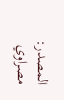المصدر:
مصراوي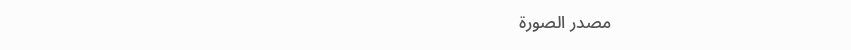مصدر الصورة